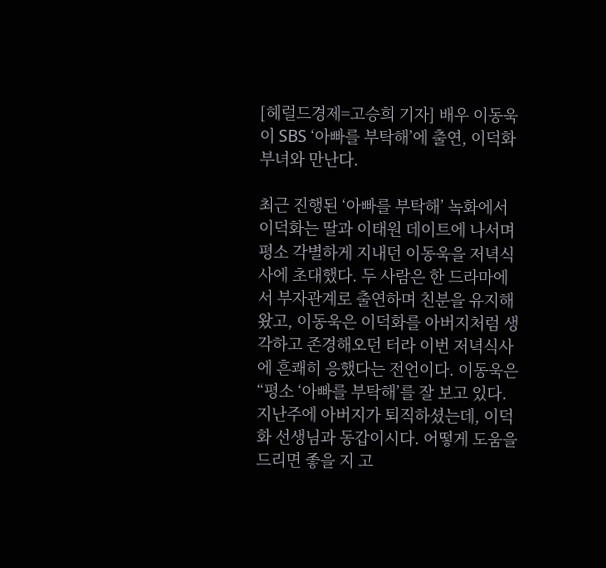[헤럴드경제=고승희 기자] 배우 이동욱이 SBS ‘아빠를 부탁해’에 출연, 이덕화 부녀와 만난다.

최근 진행된 ‘아빠를 부탁해’ 녹화에서 이덕화는 딸과 이태원 데이트에 나서며 평소 각별하게 지내던 이동욱을 저녁식사에 초대했다. 두 사람은 한 드라마에서 부자관계로 출연하며 친분을 유지해왔고, 이동욱은 이덕화를 아버지처럼 생각하고 존경해오던 터라 이번 저녁식사에 흔쾌히 응했다는 전언이다. 이동욱은 “평소 ‘아빠를 부탁해’를 잘 보고 있다. 지난주에 아버지가 퇴직하셨는데, 이덕화 선생님과 동갑이시다. 어떻게 도움을 드리면 좋을 지 고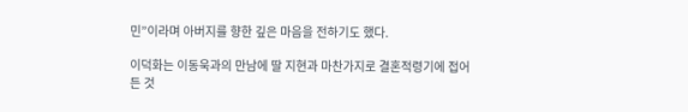민”이라며 아버지를 향한 깊은 마음을 전하기도 했다.

이덕화는 이동욱과의 만남에 딸 지현과 마찬가지로 결혼적령기에 접어든 것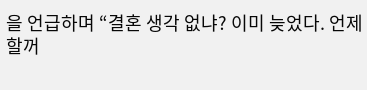을 언급하며 “결혼 생각 없냐? 이미 늦었다. 언제 할꺼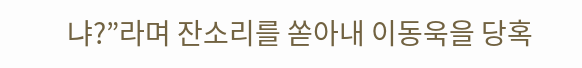냐?”라며 잔소리를 쏟아내 이동욱을 당혹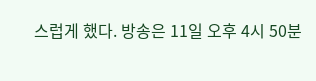스럽게 했다. 방송은 11일 오후 4시 50분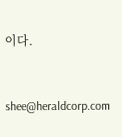이다.


shee@heraldcorp.com